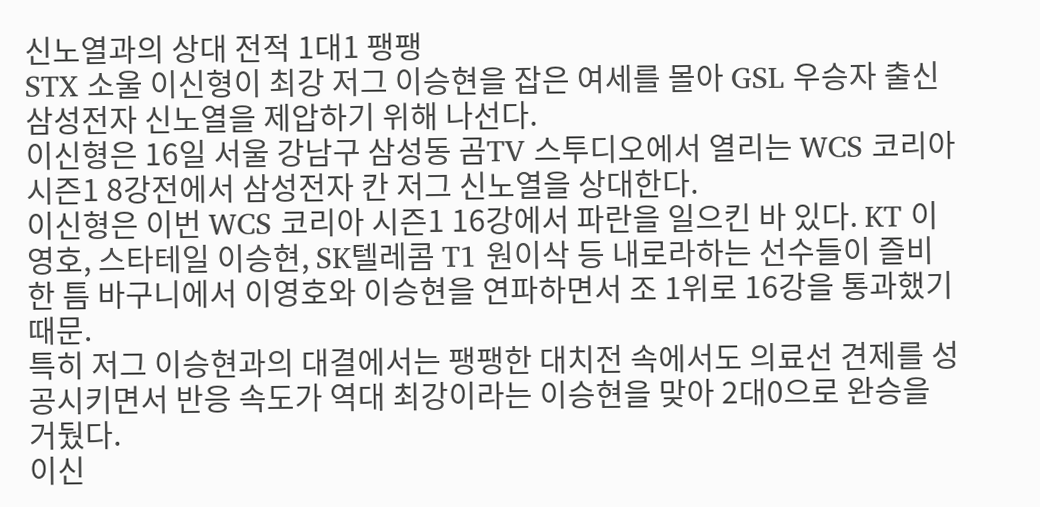신노열과의 상대 전적 1대1 팽팽
STX 소울 이신형이 최강 저그 이승현을 잡은 여세를 몰아 GSL 우승자 출신 삼성전자 신노열을 제압하기 위해 나선다.
이신형은 16일 서울 강남구 삼성동 곰TV 스투디오에서 열리는 WCS 코리아 시즌1 8강전에서 삼성전자 칸 저그 신노열을 상대한다.
이신형은 이번 WCS 코리아 시즌1 16강에서 파란을 일으킨 바 있다. KT 이영호, 스타테일 이승현, SK텔레콤 T1 원이삭 등 내로라하는 선수들이 즐비한 틈 바구니에서 이영호와 이승현을 연파하면서 조 1위로 16강을 통과했기 때문.
특히 저그 이승현과의 대결에서는 팽팽한 대치전 속에서도 의료선 견제를 성공시키면서 반응 속도가 역대 최강이라는 이승현을 맞아 2대0으로 완승을 거뒀다.
이신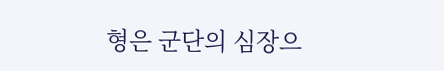형은 군단의 심장으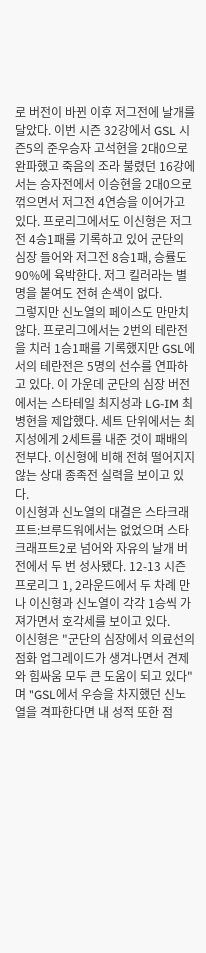로 버전이 바뀐 이후 저그전에 날개를 달았다. 이번 시즌 32강에서 GSL 시즌5의 준우승자 고석현을 2대0으로 완파했고 죽음의 조라 불렸던 16강에서는 승자전에서 이승현을 2대0으로 꺾으면서 저그전 4연승을 이어가고 있다. 프로리그에서도 이신형은 저그전 4승1패를 기록하고 있어 군단의 심장 들어와 저그전 8승1패, 승률도 90%에 육박한다. 저그 킬러라는 별명을 붙여도 전혀 손색이 없다.
그렇지만 신노열의 페이스도 만만치 않다. 프로리그에서는 2번의 테란전을 치러 1승1패를 기록했지만 GSL에서의 테란전은 5명의 선수를 연파하고 있다. 이 가운데 군단의 심장 버전에서는 스타테일 최지성과 LG-IM 최병현을 제압했다. 세트 단위에서는 최지성에게 2세트를 내준 것이 패배의 전부다. 이신형에 비해 전혀 떨어지지 않는 상대 종족전 실력을 보이고 있다.
이신형과 신노열의 대결은 스타크래프트:브루드워에서는 없었으며 스타크래프트2로 넘어와 자유의 날개 버전에서 두 번 성사됐다. 12-13 시즌 프로리그 1, 2라운드에서 두 차례 만나 이신형과 신노열이 각각 1승씩 가져가면서 호각세를 보이고 있다.
이신형은 "군단의 심장에서 의료선의 점화 업그레이드가 생겨나면서 견제와 힘싸움 모두 큰 도움이 되고 있다"며 "GSL에서 우승을 차지했던 신노열을 격파한다면 내 성적 또한 점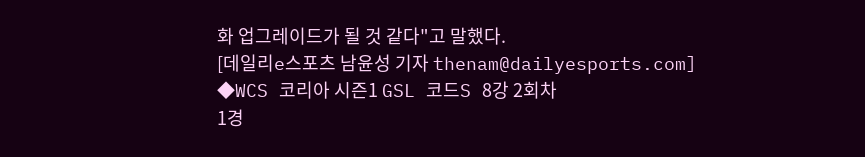화 업그레이드가 될 것 같다"고 말했다.
[데일리e스포츠 남윤성 기자 thenam@dailyesports.com]
◆WCS 코리아 시즌1 GSL 코드S 8강 2회차
1경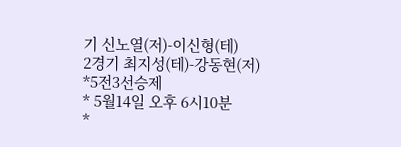기 신노열(저)-이신형(테)
2경기 최지성(테)-강동현(저)
*5전3선승제
* 5월14일 오후 6시10분
*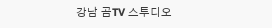강남 곰TV 스투디오